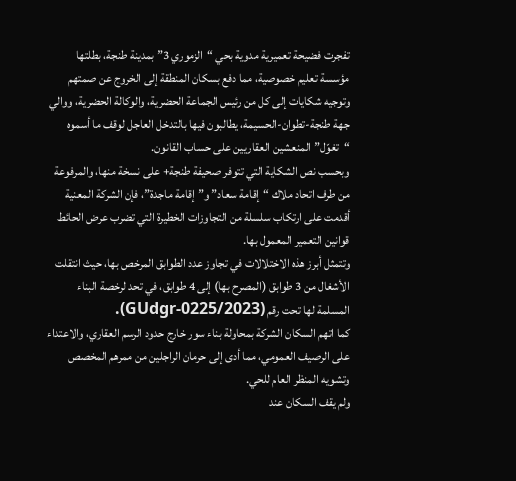تفجرت فضيحة تعميرية مدوية بحي “الزموري 3” بمدينة طنجة، بطلتها مؤسسة تعليم خصوصية، مما دفع بسكان المنطقة إلى الخروج عن صمتهم وتوجيه شكايات إلى كل من رئيس الجماعة الحضرية، والوكالة الحضرية، ووالي جهة طنجة-تطوان-الحسيمة، يطالبون فيها بالتدخل العاجل لوقف ما أسموه “تغوّل” المنعشين العقاريين على حساب القانون.
وبحسب نص الشكاية التي تتوفر صحيفة طنجة+ على نسخة منها، والمرفوعة من طرف اتحاد ملاك “إقامة سعاد” و”إقامة ماجدة”، فإن الشركة المعنية أقدمت على ارتكاب سلسلة من التجاوزات الخطيرة التي تضرب عرض الحائط قوانين التعمير المعمول بها.
وتتمثل أبرز هذه الاختلالات في تجاوز عدد الطوابق المرخص بها، حيث انتقلت الأشغال من 3 طوابق (المصرح بها) إلى 4 طوابق، في تحد لرخصة البناء المسلمة لها تحت رقم (GUdgr-0225/2023).
كما اتهم السكان الشركة بمحاولة بناء سور خارج حدود الرسم العقاري، والاعتداء على الرصيف العمومي، مما أدى إلى حرمان الراجلين من ممرهم المخصص وتشويه المنظر العام للحي.
ولم يقف السكان عند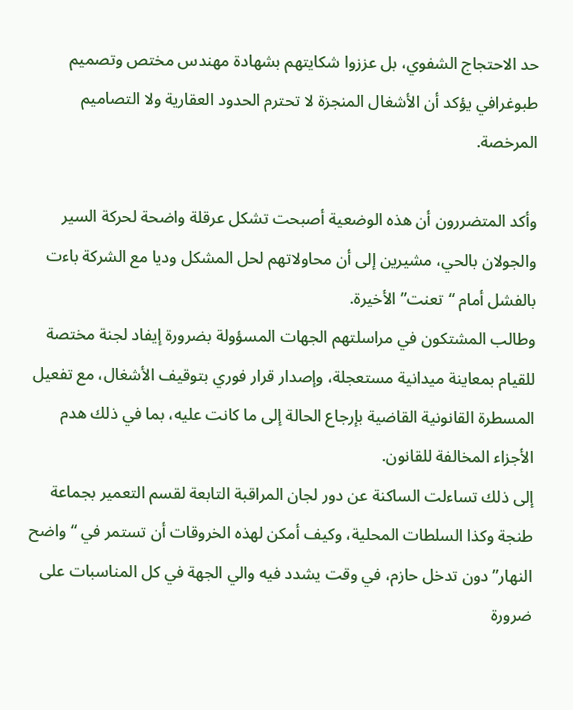حد الاحتجاج الشفوي، بل عززوا شكايتهم بشهادة مهندس مختص وتصميم طبوغرافي يؤكد أن الأشغال المنجزة لا تحترم الحدود العقارية ولا التصاميم المرخصة.

وأكد المتضررون أن هذه الوضعية أصبحت تشكل عرقلة واضحة لحركة السير والجولان بالحي، مشيرين إلى أن محاولاتهم لحل المشكل وديا مع الشركة باءت بالفشل أمام “تعنت” الأخيرة.
وطالب المشتكون في مراسلتهم الجهات المسؤولة بضرورة إيفاد لجنة مختصة للقيام بمعاينة ميدانية مستعجلة، وإصدار قرار فوري بتوقيف الأشغال، مع تفعيل المسطرة القانونية القاضية بإرجاع الحالة إلى ما كانت عليه، بما في ذلك هدم الأجزاء المخالفة للقانون.
إلى ذلك تساءلت الساكنة عن دور لجان المراقبة التابعة لقسم التعمير بجماعة طنجة وكذا السلطات المحلية، وكيف أمكن لهذه الخروقات أن تستمر في “واضح النهار” دون تدخل حازم، في وقت يشدد فيه والي الجهة في كل المناسبات على ضرورة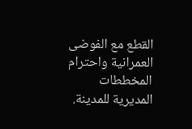القطع مع الفوضى العمرانية واحترام المخططات المديرية للمدينة.